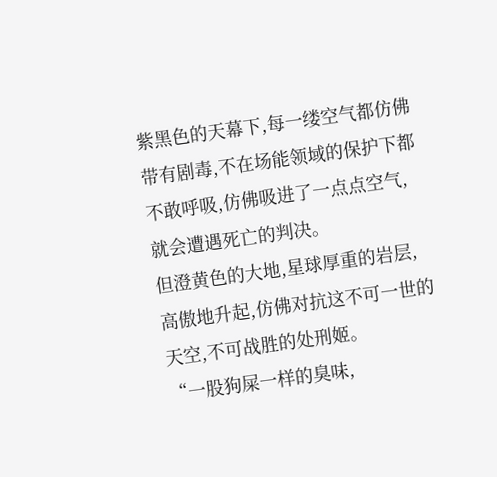紫黑色的天幕下,每一缕空气都仿佛带有剧毒,不在场能领域的保护下都不敢呼吸,仿佛吸进了一点点空气,就会遭遇死亡的判决。
但澄黄色的大地,星球厚重的岩层,高傲地升起,仿佛对抗这不可一世的天空,不可战胜的处刑姬。
“一股狗屎一样的臭味,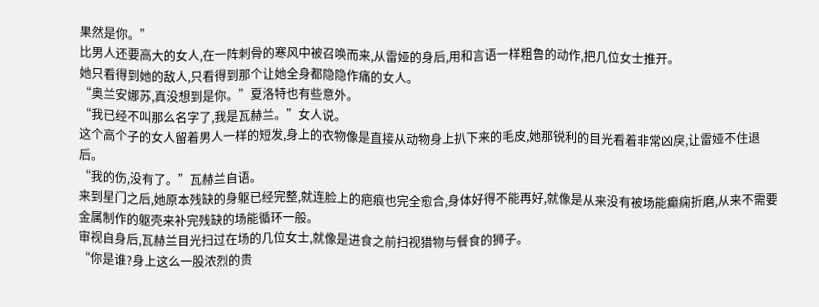果然是你。”
比男人还要高大的女人,在一阵刺骨的寒风中被召唤而来,从雷娅的身后,用和言语一样粗鲁的动作,把几位女士推开。
她只看得到她的敌人,只看得到那个让她全身都隐隐作痛的女人。
“奥兰安娜苏,真没想到是你。”夏洛特也有些意外。
“我已经不叫那么名字了,我是瓦赫兰。”女人说。
这个高个子的女人留着男人一样的短发,身上的衣物像是直接从动物身上扒下来的毛皮,她那锐利的目光看着非常凶戾,让雷娅不住退后。
“我的伤,没有了。”瓦赫兰自语。
来到星门之后,她原本残缺的身躯已经完整,就连脸上的疤痕也完全愈合,身体好得不能再好,就像是从来没有被场能癫痫折磨,从来不需要金属制作的躯壳来补完残缺的场能循环一般。
审视自身后,瓦赫兰目光扫过在场的几位女士,就像是进食之前扫视猎物与餐食的狮子。
“你是谁?身上这么一股浓烈的贵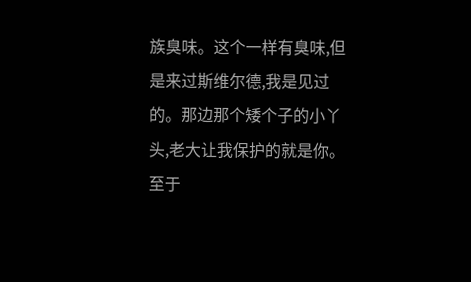族臭味。这个一样有臭味,但是来过斯维尔德,我是见过的。那边那个矮个子的小丫头,老大让我保护的就是你。至于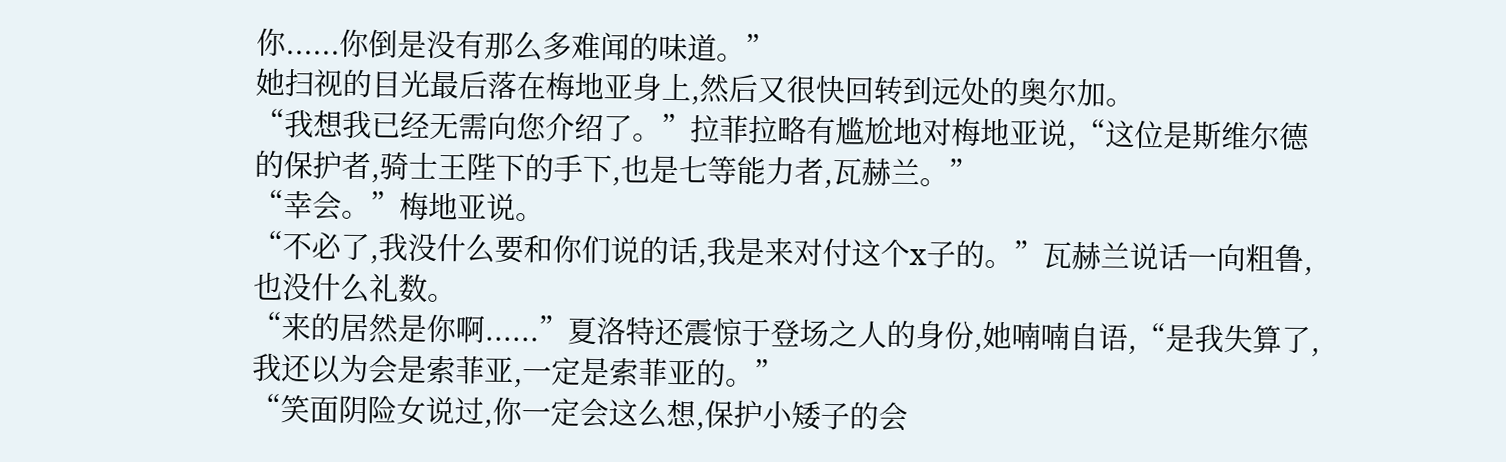你......你倒是没有那么多难闻的味道。”
她扫视的目光最后落在梅地亚身上,然后又很快回转到远处的奥尔加。
“我想我已经无需向您介绍了。”拉菲拉略有尴尬地对梅地亚说,“这位是斯维尔德的保护者,骑士王陛下的手下,也是七等能力者,瓦赫兰。”
“幸会。”梅地亚说。
“不必了,我没什么要和你们说的话,我是来对付这个x子的。”瓦赫兰说话一向粗鲁,也没什么礼数。
“来的居然是你啊......”夏洛特还震惊于登场之人的身份,她喃喃自语,“是我失算了,我还以为会是索菲亚,一定是索菲亚的。”
“笑面阴险女说过,你一定会这么想,保护小矮子的会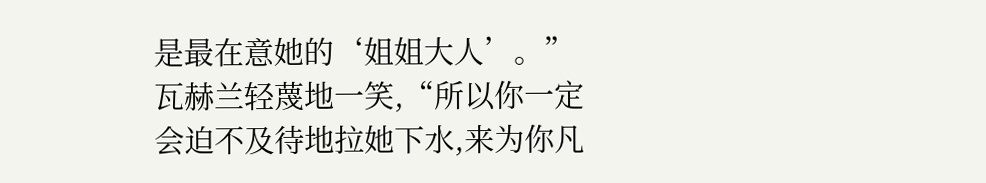是最在意她的‘姐姐大人’。”瓦赫兰轻蔑地一笑,“所以你一定会迫不及待地拉她下水,来为你凡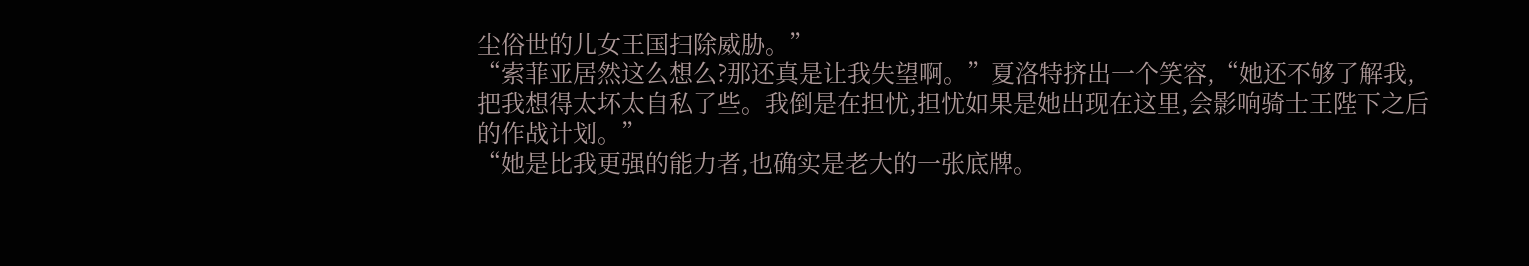尘俗世的儿女王国扫除威胁。”
“索菲亚居然这么想么?那还真是让我失望啊。”夏洛特挤出一个笑容,“她还不够了解我,把我想得太坏太自私了些。我倒是在担忧,担忧如果是她出现在这里,会影响骑士王陛下之后的作战计划。”
“她是比我更强的能力者,也确实是老大的一张底牌。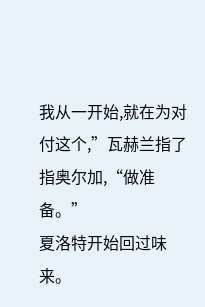我从一开始,就在为对付这个,”瓦赫兰指了指奥尔加,“做准备。”
夏洛特开始回过味来。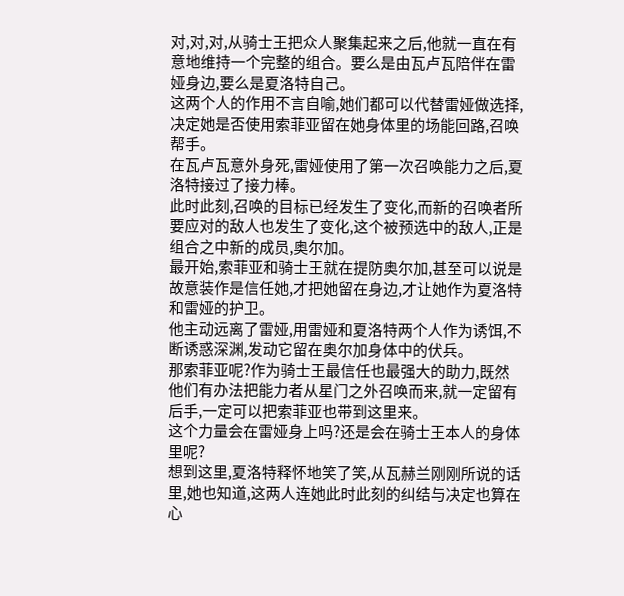对,对,对,从骑士王把众人聚集起来之后,他就一直在有意地维持一个完整的组合。要么是由瓦卢瓦陪伴在雷娅身边,要么是夏洛特自己。
这两个人的作用不言自喻,她们都可以代替雷娅做选择,决定她是否使用索菲亚留在她身体里的场能回路,召唤帮手。
在瓦卢瓦意外身死,雷娅使用了第一次召唤能力之后,夏洛特接过了接力棒。
此时此刻,召唤的目标已经发生了变化,而新的召唤者所要应对的敌人也发生了变化,这个被预选中的敌人,正是组合之中新的成员,奥尔加。
最开始,索菲亚和骑士王就在提防奥尔加,甚至可以说是故意装作是信任她,才把她留在身边,才让她作为夏洛特和雷娅的护卫。
他主动远离了雷娅,用雷娅和夏洛特两个人作为诱饵,不断诱惑深渊,发动它留在奥尔加身体中的伏兵。
那索菲亚呢?作为骑士王最信任也最强大的助力,既然他们有办法把能力者从星门之外召唤而来,就一定留有后手,一定可以把索菲亚也带到这里来。
这个力量会在雷娅身上吗?还是会在骑士王本人的身体里呢?
想到这里,夏洛特释怀地笑了笑,从瓦赫兰刚刚所说的话里,她也知道,这两人连她此时此刻的纠结与决定也算在心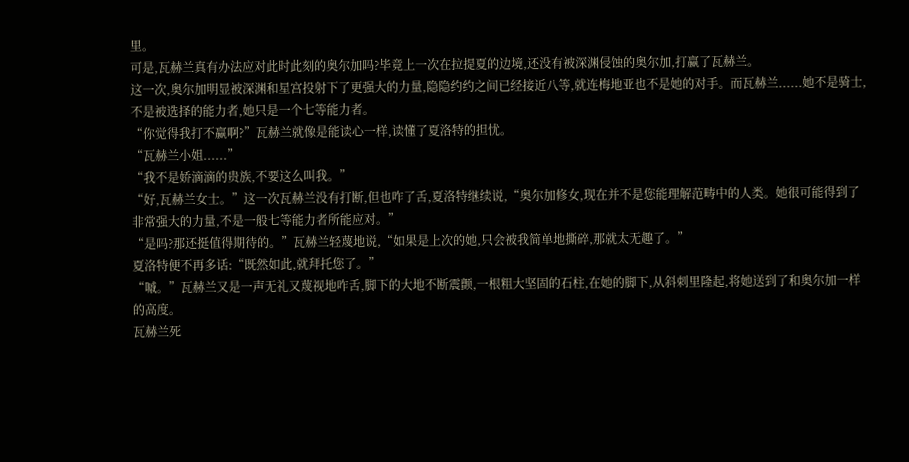里。
可是,瓦赫兰真有办法应对此时此刻的奥尔加吗?毕竟上一次在拉提夏的边境,还没有被深渊侵蚀的奥尔加,打赢了瓦赫兰。
这一次,奥尔加明显被深渊和星宫投射下了更强大的力量,隐隐约约之间已经接近八等,就连梅地亚也不是她的对手。而瓦赫兰......她不是骑士,不是被选择的能力者,她只是一个七等能力者。
“你觉得我打不赢啊?”瓦赫兰就像是能读心一样,读懂了夏洛特的担忧。
“瓦赫兰小姐......”
“我不是娇滴滴的贵族,不要这么叫我。”
“好,瓦赫兰女士。”这一次瓦赫兰没有打断,但也咋了舌,夏洛特继续说,“奥尔加修女,现在并不是您能理解范畴中的人类。她很可能得到了非常强大的力量,不是一般七等能力者所能应对。”
“是吗?那还挺值得期待的。”瓦赫兰轻蔑地说,“如果是上次的她,只会被我简单地撕碎,那就太无趣了。”
夏洛特便不再多话:“既然如此,就拜托您了。”
“嘁。”瓦赫兰又是一声无礼又蔑视地咋舌,脚下的大地不断震颤,一根粗大坚固的石柱,在她的脚下,从斜刺里隆起,将她送到了和奥尔加一样的高度。
瓦赫兰死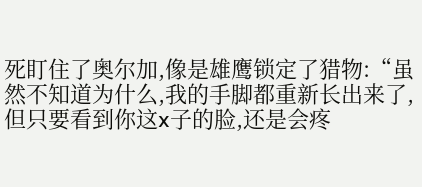死盯住了奥尔加,像是雄鹰锁定了猎物:“虽然不知道为什么,我的手脚都重新长出来了,但只要看到你这x子的脸,还是会疼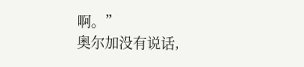啊。”
奥尔加没有说话,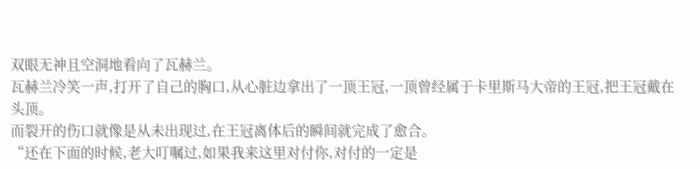双眼无神且空洞地看向了瓦赫兰。
瓦赫兰冷笑一声,打开了自己的胸口,从心脏边拿出了一顶王冠,一顶曾经属于卡里斯马大帝的王冠,把王冠戴在头顶。
而裂开的伤口就像是从未出现过,在王冠离体后的瞬间就完成了愈合。
“还在下面的时候,老大叮嘱过,如果我来这里对付你,对付的一定是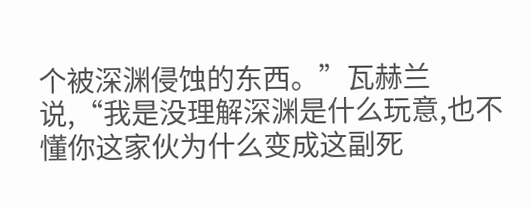个被深渊侵蚀的东西。”瓦赫兰说,“我是没理解深渊是什么玩意,也不懂你这家伙为什么变成这副死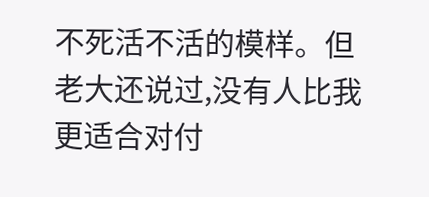不死活不活的模样。但老大还说过,没有人比我更适合对付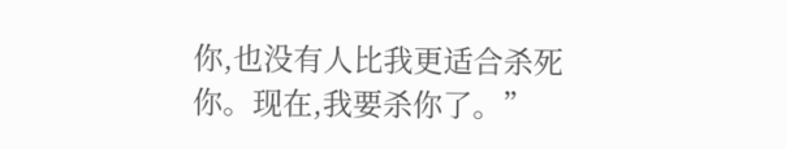你,也没有人比我更适合杀死你。现在,我要杀你了。”